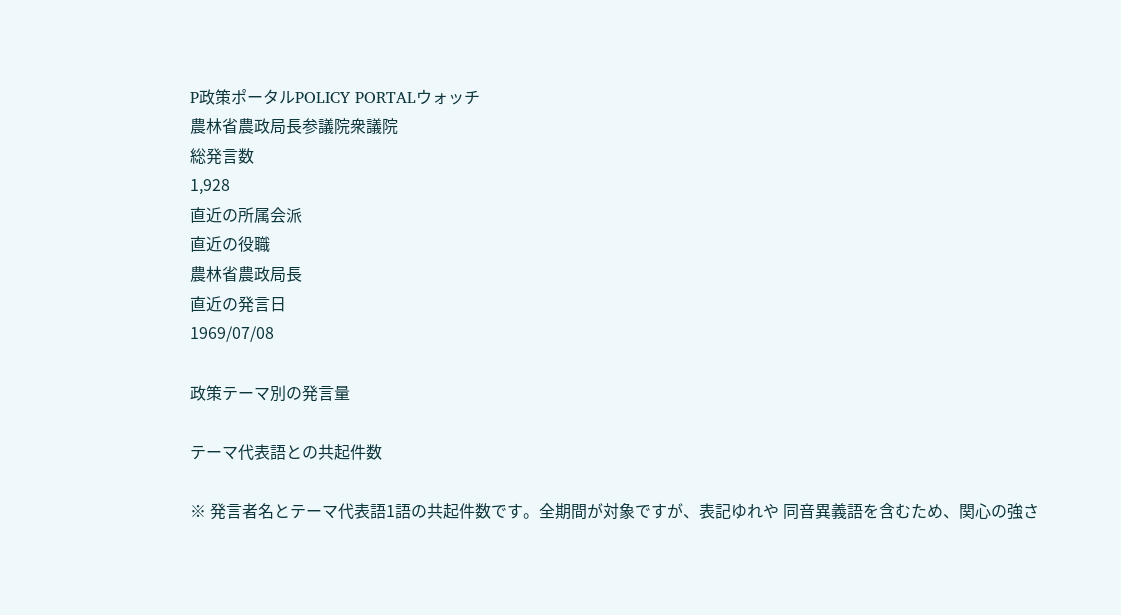P政策ポータルPOLICY PORTALウォッチ
農林省農政局長参議院衆議院
総発言数
1,928
直近の所属会派
直近の役職
農林省農政局長
直近の発言日
1969/07/08

政策テーマ別の発言量

テーマ代表語との共起件数

※ 発言者名とテーマ代表語1語の共起件数です。全期間が対象ですが、表記ゆれや 同音異義語を含むため、関心の強さ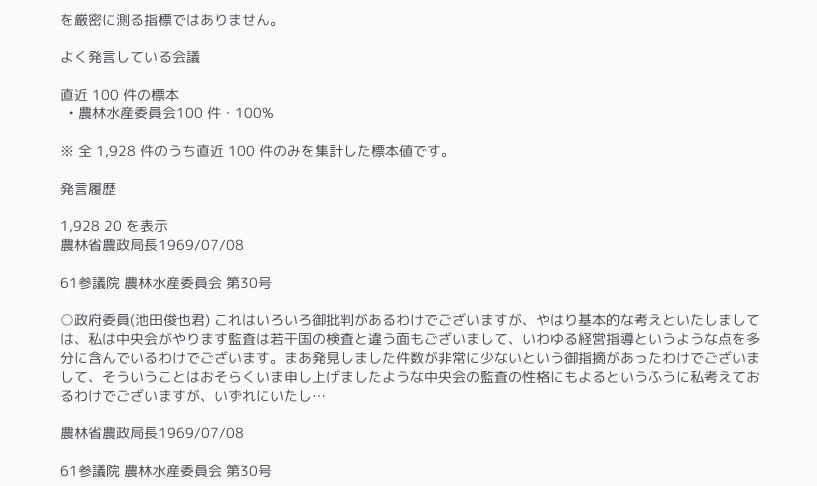を厳密に測る指標ではありません。

よく発言している会議

直近 100 件の標本
  • 農林水産委員会100 件・100%

※ 全 1,928 件のうち直近 100 件のみを集計した標本値です。

発言履歴

1,928 20 を表示
農林省農政局長1969/07/08

61参議院 農林水産委員会 第30号

○政府委員(池田俊也君) これはいろいろ御批判があるわけでございますが、やはり基本的な考えといたしましては、私は中央会がやります監査は若干国の検査と違う面もございまして、いわゆる経営指導というような点を多分に含んでいるわけでございます。まあ発見しました件数が非常に少ないという御指摘があったわけでございまして、そういうことはおそらくいま申し上げましたような中央会の監査の性格にもよるというふうに私考えておるわけでございますが、いずれにいたし…

農林省農政局長1969/07/08

61参議院 農林水産委員会 第30号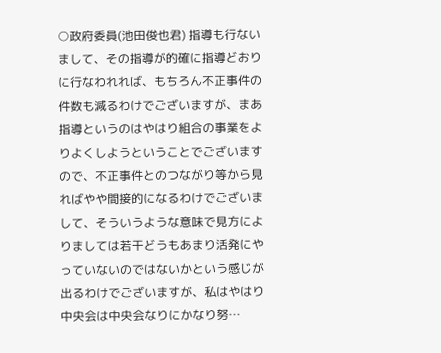○政府委員(池田俊也君) 指導も行ないまして、その指導が的確に指導どおりに行なわれれば、もちろん不正事件の件数も減るわけでございますが、まあ指導というのはやはり組合の事業をよりよくしようということでございますので、不正事件とのつながり等から見ればやや間接的になるわけでございまして、そういうような意味で見方によりましては若干どうもあまり活発にやっていないのではないかという感じが出るわけでございますが、私はやはり中央会は中央会なりにかなり努…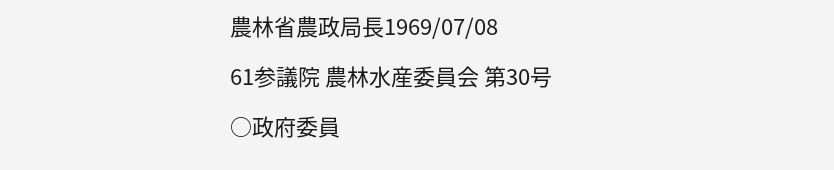農林省農政局長1969/07/08

61参議院 農林水産委員会 第30号

○政府委員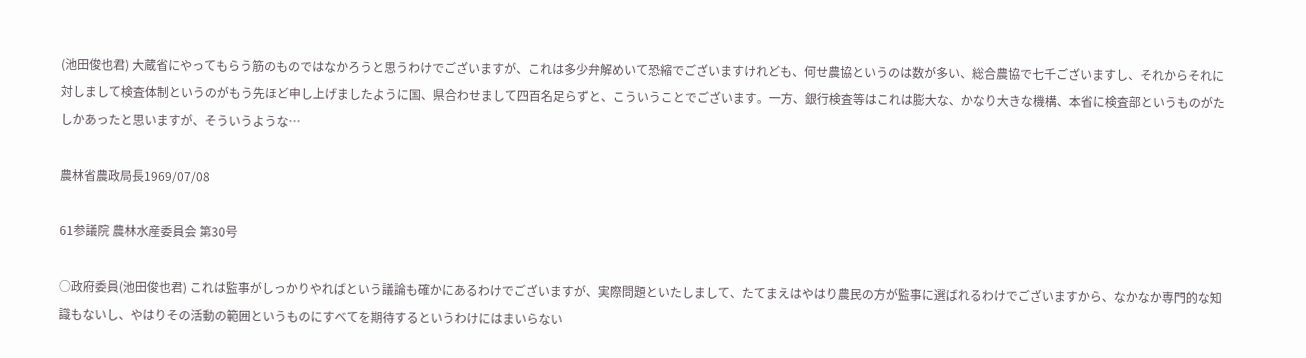(池田俊也君) 大蔵省にやってもらう筋のものではなかろうと思うわけでございますが、これは多少弁解めいて恐縮でございますけれども、何せ農協というのは数が多い、総合農協で七千ございますし、それからそれに対しまして検査体制というのがもう先ほど申し上げましたように国、県合わせまして四百名足らずと、こういうことでございます。一方、銀行検査等はこれは膨大な、かなり大きな機構、本省に検査部というものがたしかあったと思いますが、そういうような…

農林省農政局長1969/07/08

61参議院 農林水産委員会 第30号

○政府委員(池田俊也君) これは監事がしっかりやればという議論も確かにあるわけでございますが、実際問題といたしまして、たてまえはやはり農民の方が監事に選ばれるわけでございますから、なかなか専門的な知識もないし、やはりその活動の範囲というものにすべてを期待するというわけにはまいらない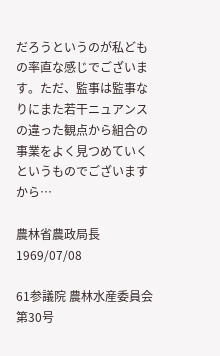だろうというのが私どもの率直な感じでございます。ただ、監事は監事なりにまた若干ニュアンスの違った観点から組合の事業をよく見つめていくというものでございますから…

農林省農政局長1969/07/08

61参議院 農林水産委員会 第30号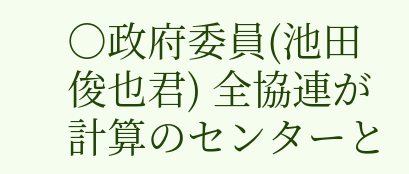○政府委員(池田俊也君) 全協連が計算のセンターと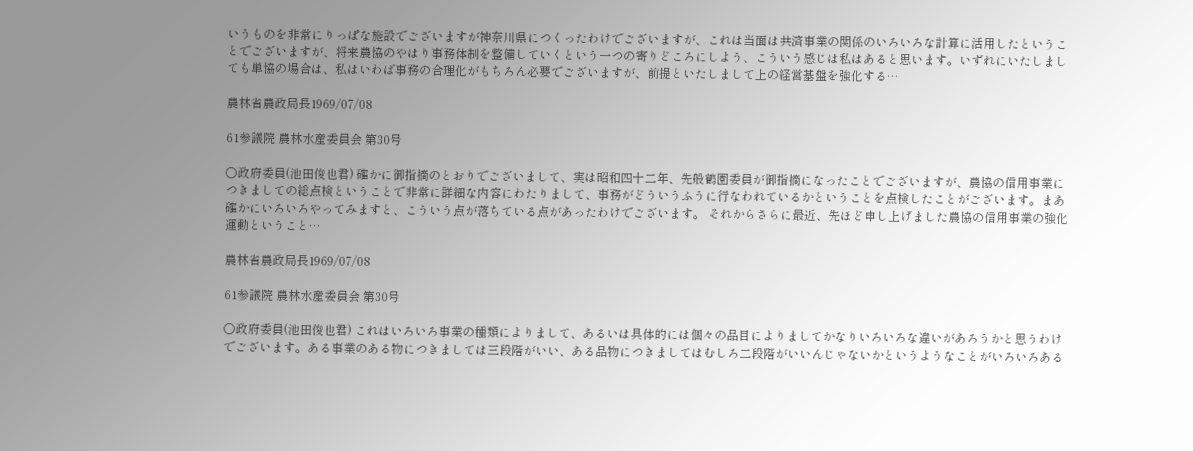いうものを非常にりっぱな施設でございますが神奈川県につくったわけでございますが、これは当面は共済事業の関係のいろいろな計算に活用したということでございますが、将来農協のやはり事務体制を整備していくという一つの寄りどころにしよう、こういう感じは私はあると思います。いずれにいたしましても単協の場合は、私はいわば事務の合理化がもちろん必要でございますが、前提といたしまして上の経営基盤を強化する…

農林省農政局長1969/07/08

61参議院 農林水産委員会 第30号

○政府委員(池田俊也君) 確かに御指摘のとおりでございまして、実は昭和四十二年、先般鶴園委員が御指摘になったことでございますが、農協の信用事業につきましての総点検ということで非常に詳細な内容にわたりまして、事務がどういうふうに行なわれているかということを点検したことがございます。まあ確かにいろいろやってみますと、こういう点が落ちている点があったわけでございます。 それからさらに最近、先ほど申し上げました農協の信用事業の強化運動ということ…

農林省農政局長1969/07/08

61参議院 農林水産委員会 第30号

○政府委員(池田俊也君) これはいろいろ事業の種類によりまして、あるいは具体的には個々の品目によりましてかなりいろいろな違いがあろうかと思うわけでございます。ある事業のある物につきましては三段階がいい、ある品物につきましてはむしろ二段階がいいんじゃないかというようなことがいろいろある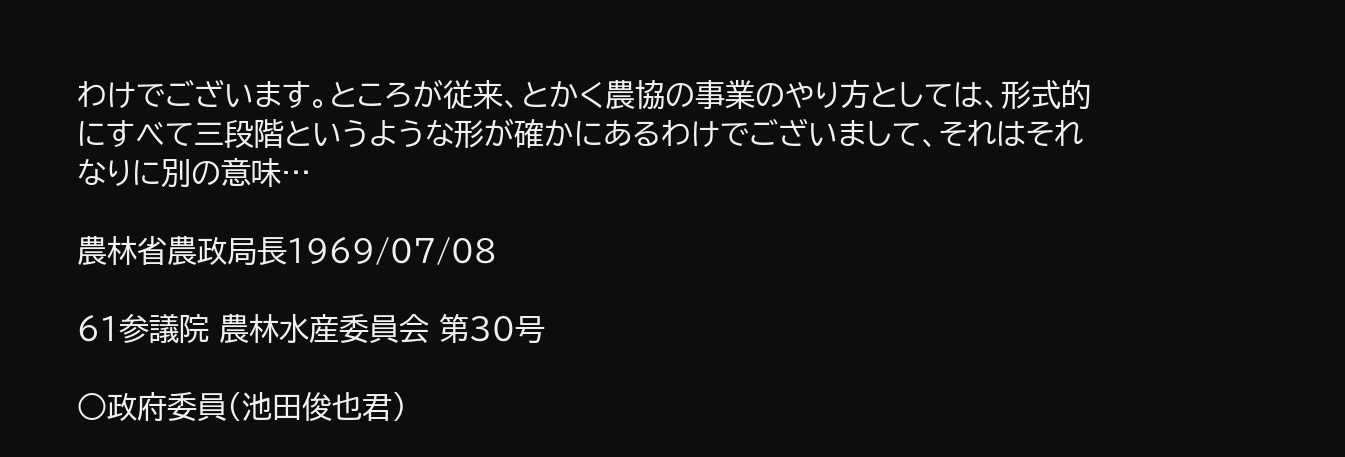わけでございます。ところが従来、とかく農協の事業のやり方としては、形式的にすべて三段階というような形が確かにあるわけでございまして、それはそれなりに別の意味…

農林省農政局長1969/07/08

61参議院 農林水産委員会 第30号

○政府委員(池田俊也君)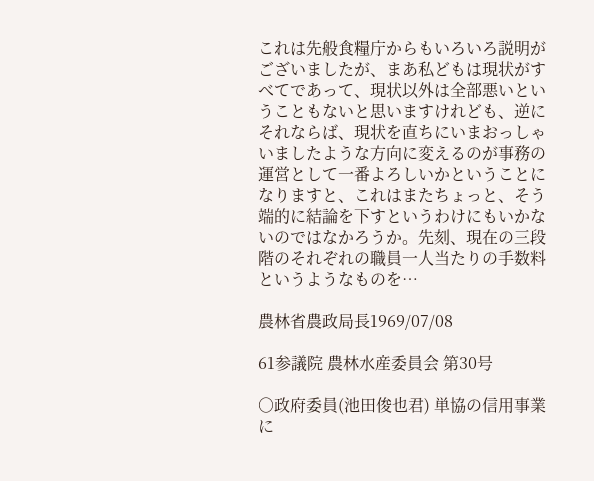これは先般食糧庁からもいろいろ説明がございましたが、まあ私どもは現状がすべてであって、現状以外は全部悪いということもないと思いますけれども、逆にそれならば、現状を直ちにいまおっしゃいましたような方向に変えるのが事務の運営として一番よろしいかということになりますと、これはまたちょっと、そう端的に結論を下すというわけにもいかないのではなかろうか。先刻、現在の三段階のそれぞれの職員一人当たりの手数料というようなものを…

農林省農政局長1969/07/08

61参議院 農林水産委員会 第30号

○政府委員(池田俊也君) 単協の信用事業に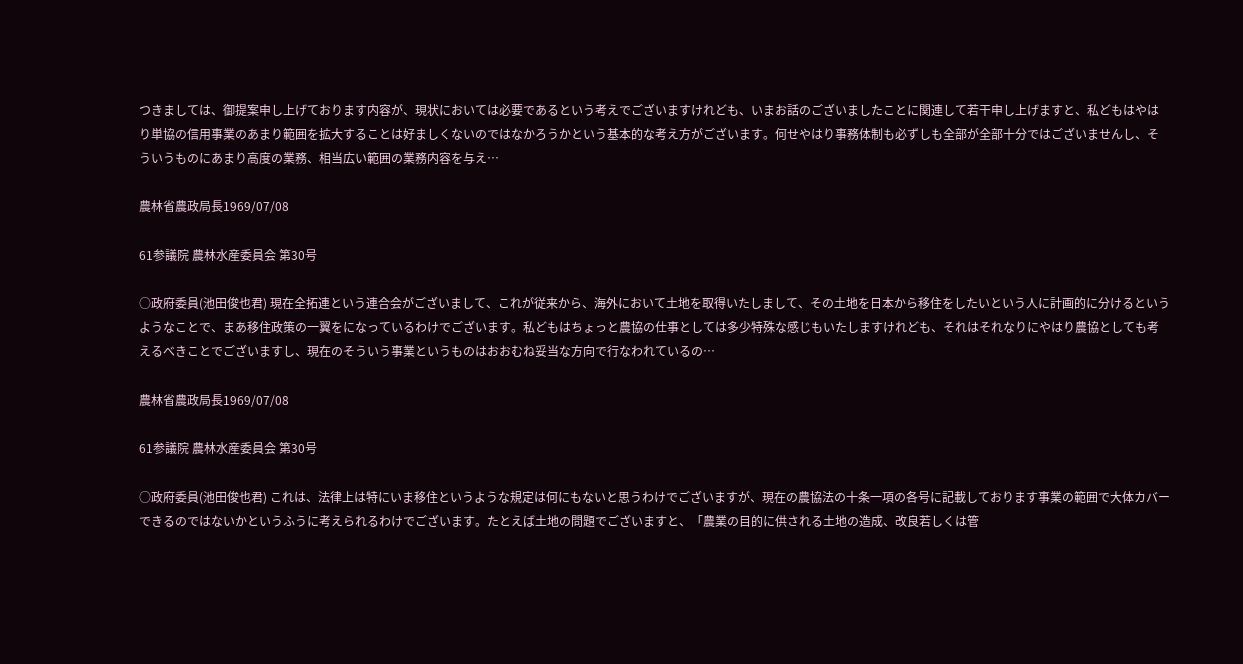つきましては、御提案申し上げております内容が、現状においては必要であるという考えでございますけれども、いまお話のございましたことに関連して若干申し上げますと、私どもはやはり単協の信用事業のあまり範囲を拡大することは好ましくないのではなかろうかという基本的な考え方がございます。何せやはり事務体制も必ずしも全部が全部十分ではございませんし、そういうものにあまり高度の業務、相当広い範囲の業務内容を与え…

農林省農政局長1969/07/08

61参議院 農林水産委員会 第30号

○政府委員(池田俊也君) 現在全拓連という連合会がございまして、これが従来から、海外において土地を取得いたしまして、その土地を日本から移住をしたいという人に計画的に分けるというようなことで、まあ移住政策の一翼をになっているわけでございます。私どもはちょっと農協の仕事としては多少特殊な感じもいたしますけれども、それはそれなりにやはり農協としても考えるべきことでございますし、現在のそういう事業というものはおおむね妥当な方向で行なわれているの…

農林省農政局長1969/07/08

61参議院 農林水産委員会 第30号

○政府委員(池田俊也君) これは、法律上は特にいま移住というような規定は何にもないと思うわけでございますが、現在の農協法の十条一項の各号に記載しております事業の範囲で大体カバーできるのではないかというふうに考えられるわけでございます。たとえば土地の問題でございますと、「農業の目的に供される土地の造成、改良若しくは管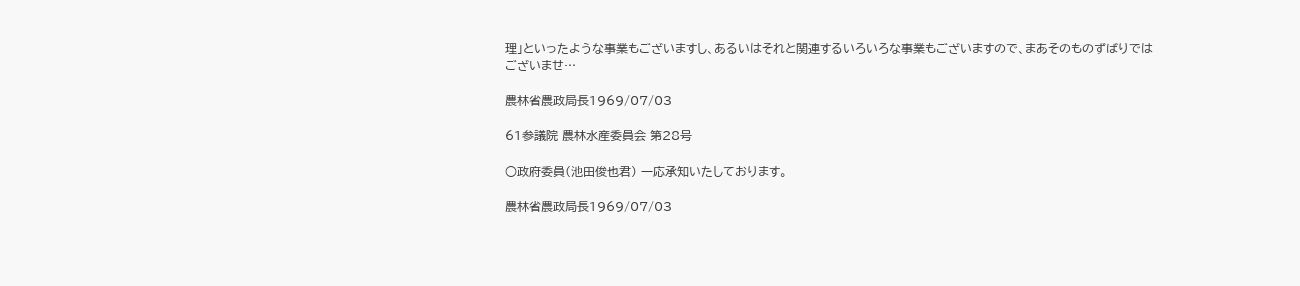理」といったような事業もございますし、あるいはそれと関連するいろいろな事業もございますので、まあそのものずばりではございませ…

農林省農政局長1969/07/03

61参議院 農林水産委員会 第28号

○政府委員(池田俊也君) 一応承知いたしております。

農林省農政局長1969/07/03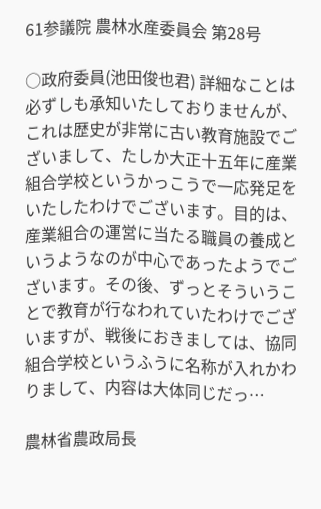61参議院 農林水産委員会 第28号

○政府委員(池田俊也君) 詳細なことは必ずしも承知いたしておりませんが、これは歴史が非常に古い教育施設でございまして、たしか大正十五年に産業組合学校というかっこうで一応発足をいたしたわけでございます。目的は、産業組合の運営に当たる職員の養成というようなのが中心であったようでございます。その後、ずっとそういうことで教育が行なわれていたわけでございますが、戦後におきましては、協同組合学校というふうに名称が入れかわりまして、内容は大体同じだっ…

農林省農政局長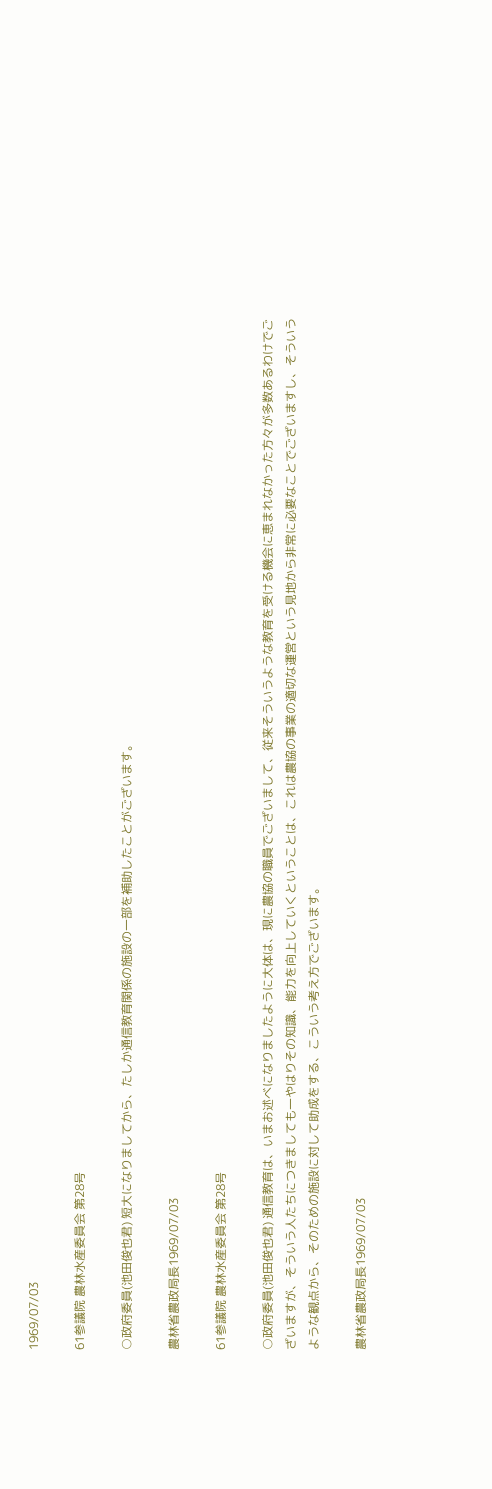1969/07/03

61参議院 農林水産委員会 第28号

○政府委員(池田俊也君) 短大になりましてから、たしか通信教育関係の施設の一部を補助したことがございます。

農林省農政局長1969/07/03

61参議院 農林水産委員会 第28号

○政府委員(池田俊也君) 通信教育は、いまお述べになりましたように大体は、現に農協の職員でございまして、従来そういうような教育を受ける機会に恵まれなかった方々が多数あるわけでございますが、そういう人たちにつきましても一やはりその知識、能力を向上していくということは、これは農協の事業の適切な運営という見地から非常に必要なことでございますし、そういうような観点から、そのための施設に対して助成をする、こういう考え方でございます。

農林省農政局長1969/07/03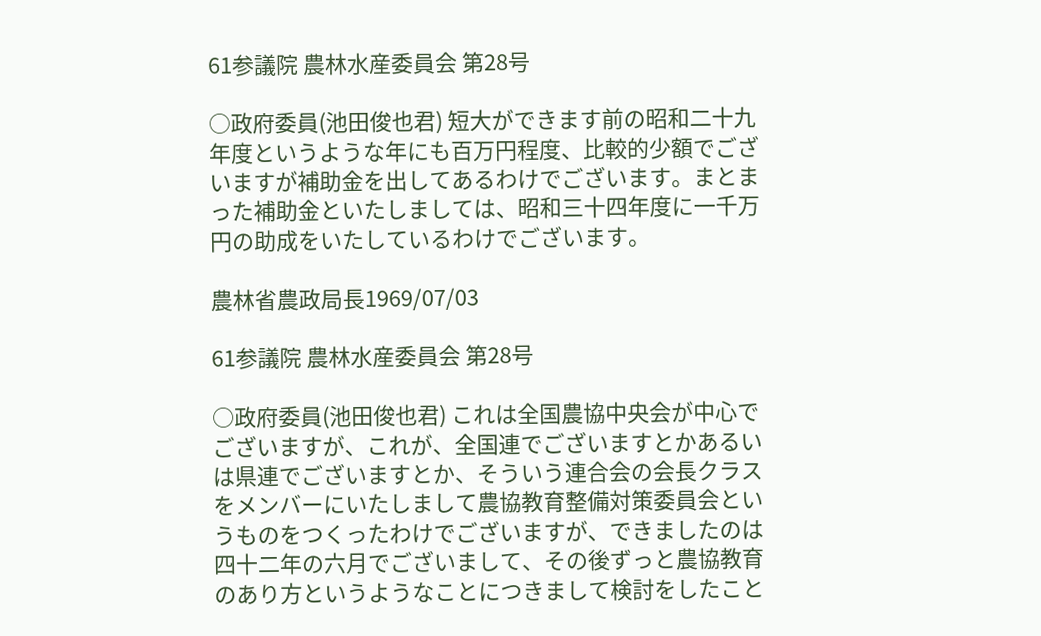61参議院 農林水産委員会 第28号

○政府委員(池田俊也君) 短大ができます前の昭和二十九年度というような年にも百万円程度、比較的少額でございますが補助金を出してあるわけでございます。まとまった補助金といたしましては、昭和三十四年度に一千万円の助成をいたしているわけでございます。

農林省農政局長1969/07/03

61参議院 農林水産委員会 第28号

○政府委員(池田俊也君) これは全国農協中央会が中心でございますが、これが、全国連でございますとかあるいは県連でございますとか、そういう連合会の会長クラスをメンバーにいたしまして農協教育整備対策委員会というものをつくったわけでございますが、できましたのは四十二年の六月でございまして、その後ずっと農協教育のあり方というようなことにつきまして検討をしたこと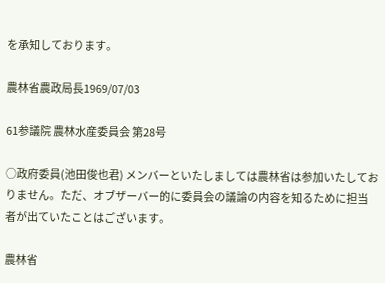を承知しております。

農林省農政局長1969/07/03

61参議院 農林水産委員会 第28号

○政府委員(池田俊也君) メンバーといたしましては農林省は参加いたしておりません。ただ、オブザーバー的に委員会の議論の内容を知るために担当者が出ていたことはございます。

農林省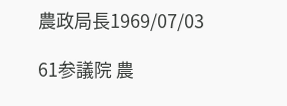農政局長1969/07/03

61参議院 農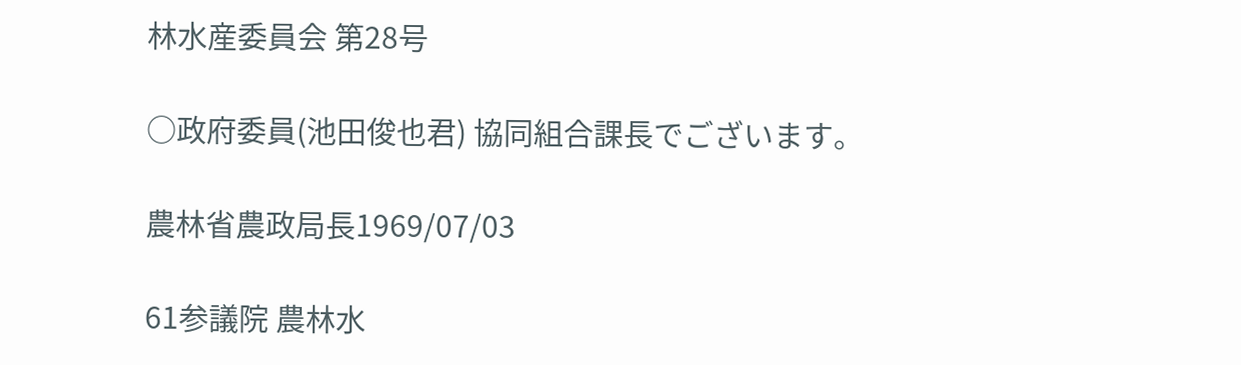林水産委員会 第28号

○政府委員(池田俊也君) 協同組合課長でございます。

農林省農政局長1969/07/03

61参議院 農林水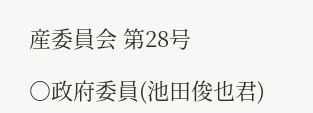産委員会 第28号

○政府委員(池田俊也君)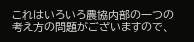これはいろいろ農協内部の一つの考え方の問題がございますので、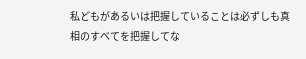私どもがあるいは把握していることは必ずしも真相のすべてを把握してな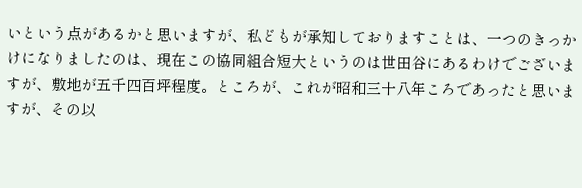いという点があるかと思いますが、私どもが承知しておりますことは、一つのきっかけになりましたのは、現在この協同組合短大というのは世田谷にあるわけでございますが、敷地が五千四百坪程度。ところが、これが昭和三十八年ころであったと思いますが、その以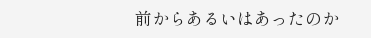前からあるいはあったのか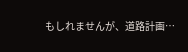もしれませんが、道路計画…